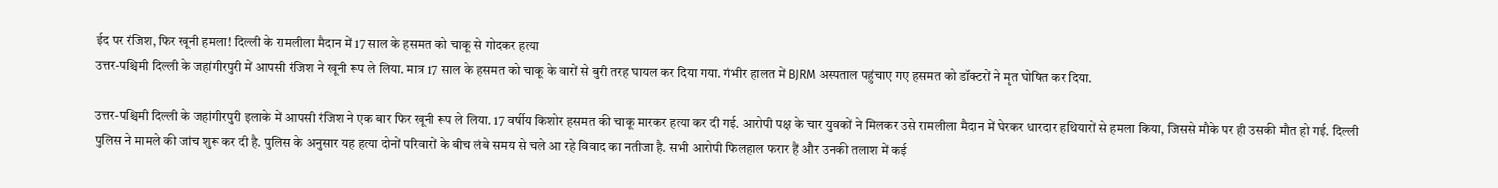ईद पर रंजिश, फिर खूनी हमला! दिल्ली के रामलीला मैदान में 17 साल के हसमत को चाकू से गोदकर हत्या
उत्तर-पश्चिमी दिल्ली के जहांगीरपुरी में आपसी रंजिश ने खूनी रूप ले लिया. मात्र 17 साल के हसमत को चाकू के वारों से बुरी तरह घायल कर दिया गया. गंभीर हालत में BJRM अस्पताल पहुंचाए गए हसमत को डॉक्टरों ने मृत घोषित कर दिया.

उत्तर-पश्चिमी दिल्ली के जहांगीरपुरी इलाके में आपसी रंजिश ने एक बार फिर खूनी रूप ले लिया. 17 वर्षीय किशोर हसमत की चाकू मारकर हत्या कर दी गई. आरोपी पक्ष के चार युवकों ने मिलकर उसे रामलीला मैदान में घेरकर धारदार हथियारों से हमला किया, जिससे मौके पर ही उसकी मौत हो गई. दिल्ली पुलिस ने मामले की जांच शुरू कर दी है. पुलिस के अनुसार यह हत्या दोनों परिवारों के बीच लंबे समय से चले आ रहे विवाद का नतीजा है. सभी आरोपी फिलहाल फरार हैं और उनकी तलाश में कई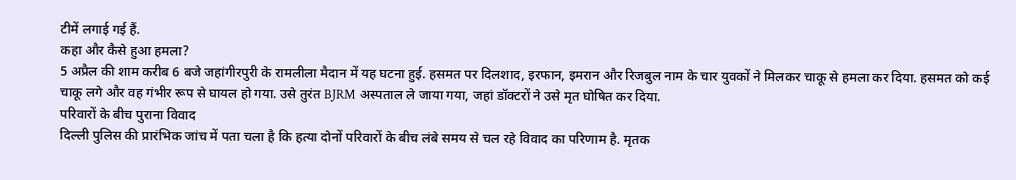टीमें लगाई गई हैं.
कहा और कैसे हुआ हमला?
5 अप्रैल की शाम करीब 6 बजे जहांगीरपुरी के रामलीला मैदान में यह घटना हुई. हसमत पर दिलशाद, इरफान, इमरान और रिजबुल नाम के चार युवकों ने मिलकर चाकू से हमला कर दिया. हसमत को कई चाकू लगे और वह गंभीर रूप से घायल हो गया. उसे तुरंत BJRM अस्पताल ले जाया गया, जहां डॉक्टरों ने उसे मृत घोषित कर दिया.
परिवारों के बीच पुराना विवाद
दिल्ली पुलिस की प्रारंभिक जांच में पता चला है कि हत्या दोनों परिवारों के बीच लंबे समय से चल रहे विवाद का परिणाम है. मृतक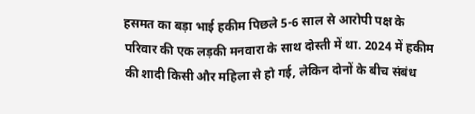हसमत का बड़ा भाई हकीम पिछले 5-6 साल से आरोपी पक्ष के परिवार की एक लड़की मनवारा के साथ दोस्ती में था. 2024 में हकीम की शादी किसी और महिला से हो गई, लेकिन दोनों के बीच संबंध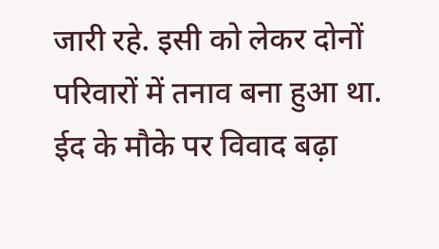जारी रहे. इसी को लेकर दोनों परिवारों में तनाव बना हुआ था.
ईद के मौके पर विवाद बढ़ा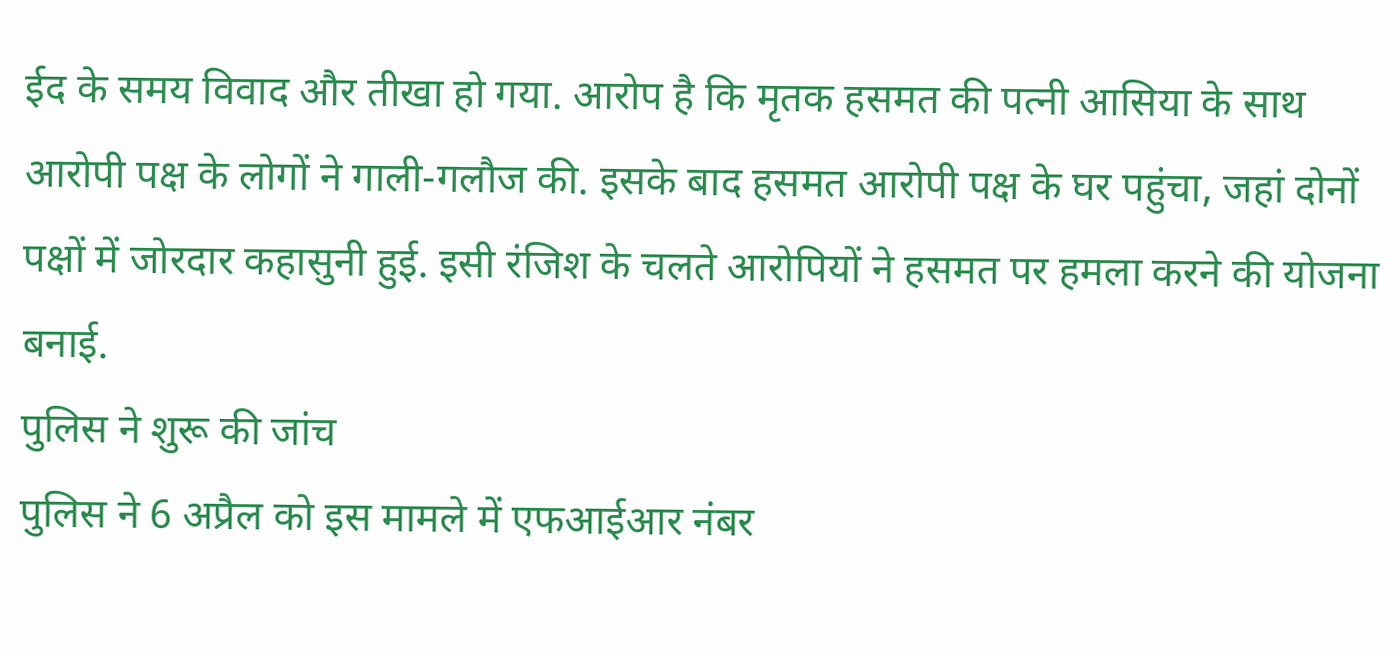ईद के समय विवाद और तीखा हो गया. आरोप है कि मृतक हसमत की पत्नी आसिया के साथ आरोपी पक्ष के लोगों ने गाली-गलौज की. इसके बाद हसमत आरोपी पक्ष के घर पहुंचा, जहां दोनों पक्षों में जोरदार कहासुनी हुई. इसी रंजिश के चलते आरोपियों ने हसमत पर हमला करने की योजना बनाई.
पुलिस ने शुरू की जांच
पुलिस ने 6 अप्रैल को इस मामले में एफआईआर नंबर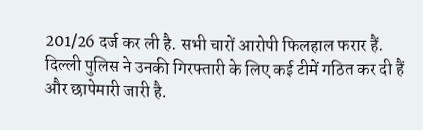201/26 दर्ज कर ली है. सभी चारों आरोपी फिलहाल फरार हैं. दिल्ली पुलिस ने उनकी गिरफ्तारी के लिए कई टीमें गठित कर दी हैं और छापेमारी जारी है.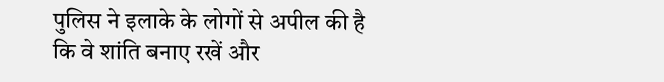पुलिस ने इलाके के लोगों से अपील की है कि वे शांति बनाए रखें और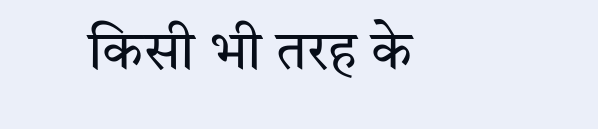किसी भी तरह के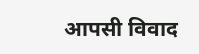आपसी विवाद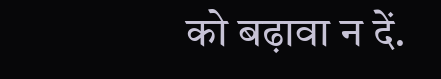को बढ़ावा न दें.